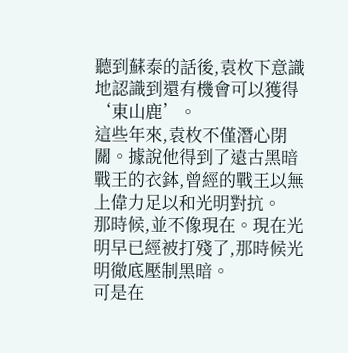聽到蘇泰的話後,袁枚下意識地認識到還有機會可以獲得‘東山鹿’。
這些年來,袁枚不僅潛心閉關。據說他得到了遠古黑暗戰王的衣鉢,曾經的戰王以無上偉力足以和光明對抗。
那時候,並不像現在。現在光明早已經被打殘了,那時候光明徹底壓制黑暗。
可是在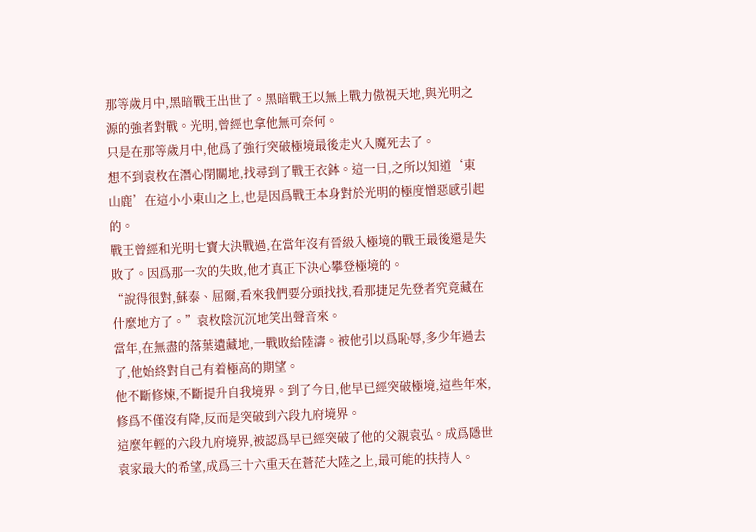那等歲月中,黑暗戰王出世了。黑暗戰王以無上戰力傲視天地,與光明之源的強者對戰。光明,曾經也拿他無可奈何。
只是在那等歲月中,他爲了強行突破極境最後走火入魔死去了。
想不到袁枚在潛心閉關地,找尋到了戰王衣鉢。這一日,之所以知道‘東山鹿’在這小小東山之上,也是因爲戰王本身對於光明的極度憎惡感引起的。
戰王曾經和光明七寶大決戰過,在當年沒有晉級入極境的戰王最後還是失敗了。因爲那一次的失敗,他才真正下決心攀登極境的。
“說得很對,蘇泰、屈爾,看來我們要分頭找找,看那捷足先登者究竟藏在什麼地方了。”袁枚陰沉沉地笑出聲音來。
當年,在無盡的落葉遺藏地,一戰敗給陸濤。被他引以爲恥辱,多少年過去了,他始終對自己有着極高的期望。
他不斷修煉,不斷提升自我境界。到了今日,他早已經突破極境,這些年來,修爲不僅沒有降,反而是突破到六段九府境界。
這麼年輕的六段九府境界,被認爲早已經突破了他的父親袁弘。成爲隱世袁家最大的希望,成爲三十六重天在蒼茫大陸之上,最可能的扶持人。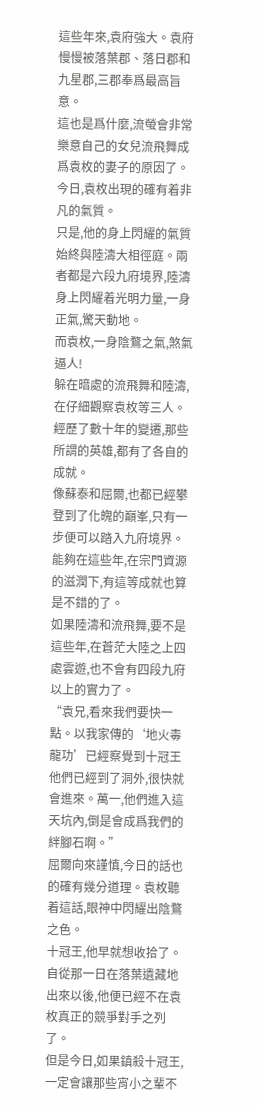這些年來,袁府強大。袁府慢慢被落葉郡、落日郡和九星郡,三郡奉爲最高旨意。
這也是爲什麼,流螢會非常樂意自己的女兒流飛舞成爲袁枚的妻子的原因了。今日,袁枚出現的確有着非凡的氣質。
只是,他的身上閃耀的氣質始終與陸濤大相徑庭。兩者都是六段九府境界,陸濤身上閃耀着光明力量,一身正氣,驚天動地。
而袁枚,一身陰鶩之氣,煞氣逼人!
躲在暗處的流飛舞和陸濤,在仔細觀察袁枚等三人。經歷了數十年的變遷,那些所謂的英雄,都有了各自的成就。
像蘇泰和屈爾,也都已經攀登到了化魄的巔峯,只有一步便可以踏入九府境界。
能夠在這些年,在宗門資源的滋潤下,有這等成就也算是不錯的了。
如果陸濤和流飛舞,要不是這些年,在蒼茫大陸之上四處雲遊,也不會有四段九府以上的實力了。
“袁兄,看來我們要快一點。以我家傳的‘地火毒龍功’已經察覺到十冠王他們已經到了洞外,很快就會進來。萬一,他們進入這天坑內,倒是會成爲我們的絆腳石啊。”
屈爾向來謹慎,今日的話也的確有幾分道理。袁枚聽着這話,眼神中閃耀出陰鶩之色。
十冠王,他早就想收拾了。自從那一日在落葉遺藏地出來以後,他便已經不在袁枚真正的競爭對手之列了。
但是今日,如果鎮殺十冠王,一定會讓那些宵小之輩不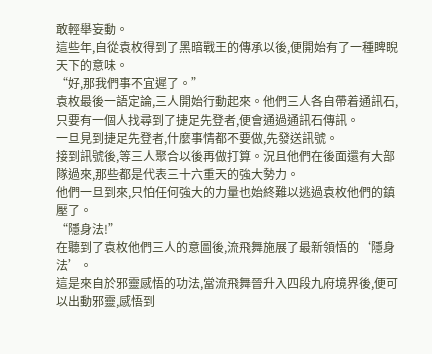敢輕舉妄動。
這些年,自從袁枚得到了黑暗戰王的傳承以後,便開始有了一種睥睨天下的意味。
“好,那我們事不宜遲了。”
袁枚最後一語定論,三人開始行動起來。他們三人各自帶着通訊石,只要有一個人找尋到了捷足先登者,便會通過通訊石傳訊。
一旦見到捷足先登者,什麼事情都不要做,先發送訊號。
接到訊號後,等三人聚合以後再做打算。況且他們在後面還有大部隊過來,那些都是代表三十六重天的強大勢力。
他們一旦到來,只怕任何強大的力量也始終難以逃過袁枚他們的鎮壓了。
“隱身法!”
在聽到了袁枚他們三人的意圖後,流飛舞施展了最新領悟的‘隱身法’。
這是來自於邪靈感悟的功法,當流飛舞晉升入四段九府境界後,便可以出動邪靈,感悟到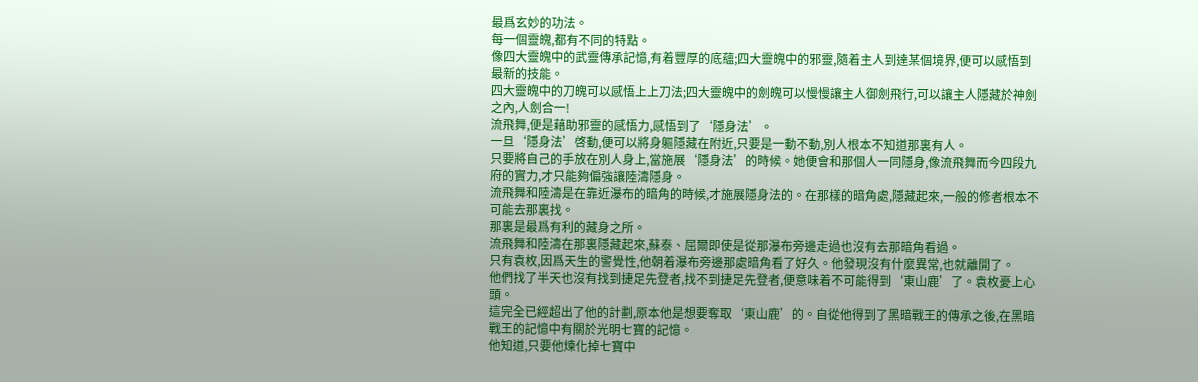最爲玄妙的功法。
每一個靈魄,都有不同的特點。
像四大靈魄中的武靈傳承記憶,有着豐厚的底蘊;四大靈魄中的邪靈,隨着主人到達某個境界,便可以感悟到最新的技能。
四大靈魄中的刀魄可以感悟上上刀法;四大靈魄中的劍魄可以慢慢讓主人御劍飛行,可以讓主人隱藏於神劍之內,人劍合一!
流飛舞,便是藉助邪靈的感悟力,感悟到了‘隱身法’。
一旦‘隱身法’啓動,便可以將身軀隱藏在附近,只要是一動不動,別人根本不知道那裏有人。
只要將自己的手放在別人身上,當施展‘隱身法’的時候。她便會和那個人一同隱身,像流飛舞而今四段九府的實力,才只能夠偏強讓陸濤隱身。
流飛舞和陸濤是在靠近瀑布的暗角的時候,才施展隱身法的。在那樣的暗角處,隱藏起來,一般的修者根本不可能去那裏找。
那裏是最爲有利的藏身之所。
流飛舞和陸濤在那裏隱藏起來,蘇泰、屈爾即使是從那瀑布旁邊走過也沒有去那暗角看過。
只有袁枚,因爲天生的警覺性,他朝着瀑布旁邊那處暗角看了好久。他發現沒有什麼異常,也就離開了。
他們找了半天也沒有找到捷足先登者,找不到捷足先登者,便意味着不可能得到‘東山鹿’了。袁枚憂上心頭。
這完全已經超出了他的計劃,原本他是想要奪取‘東山鹿’的。自從他得到了黑暗戰王的傳承之後,在黑暗戰王的記憶中有關於光明七寶的記憶。
他知道,只要他煉化掉七寶中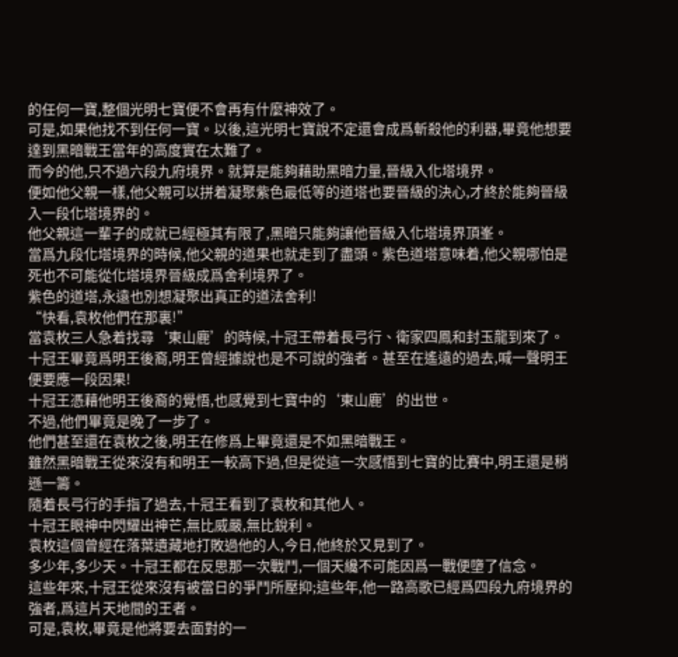的任何一寶,整個光明七寶便不會再有什麼神效了。
可是,如果他找不到任何一寶。以後,這光明七寶說不定還會成爲斬殺他的利器,畢竟他想要達到黑暗戰王當年的高度實在太難了。
而今的他,只不過六段九府境界。就算是能夠藉助黑暗力量,晉級入化塔境界。
便如他父親一樣,他父親可以拼着凝聚紫色最低等的道塔也要晉級的決心,才終於能夠晉級入一段化塔境界的。
他父親這一輩子的成就已經極其有限了,黑暗只能夠讓他晉級入化塔境界頂峯。
當爲九段化塔境界的時候,他父親的道果也就走到了盡頭。紫色道塔意味着,他父親哪怕是死也不可能從化塔境界晉級成爲舍利境界了。
紫色的道塔,永遠也別想凝聚出真正的道法舍利!
“快看,袁枚他們在那裏!”
當袁枚三人急着找尋‘東山鹿’的時候,十冠王帶着長弓行、衛家四鳳和封玉龍到來了。
十冠王畢竟爲明王後裔,明王曾經據說也是不可說的強者。甚至在遙遠的過去,喊一聲明王便要應一段因果!
十冠王憑藉他明王後裔的覺悟,也感覺到七寶中的‘東山鹿’的出世。
不過,他們畢竟是晚了一步了。
他們甚至還在袁枚之後,明王在修爲上畢竟還是不如黑暗戰王。
雖然黑暗戰王從來沒有和明王一較高下過,但是從這一次感悟到七寶的比賽中,明王還是稍遜一籌。
隨着長弓行的手指了過去,十冠王看到了袁枚和其他人。
十冠王眼神中閃耀出神芒,無比威嚴,無比銳利。
袁枚這個曾經在落葉遺藏地打敗過他的人,今日,他終於又見到了。
多少年,多少天。十冠王都在反思那一次戰鬥,一個天纔不可能因爲一戰便墮了信念。
這些年來,十冠王從來沒有被當日的爭鬥所壓抑;這些年,他一路高歌已經爲四段九府境界的強者,爲這片天地間的王者。
可是,袁枚,畢竟是他將要去面對的一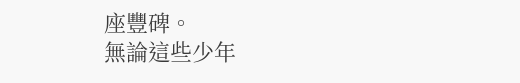座豐碑。
無論這些少年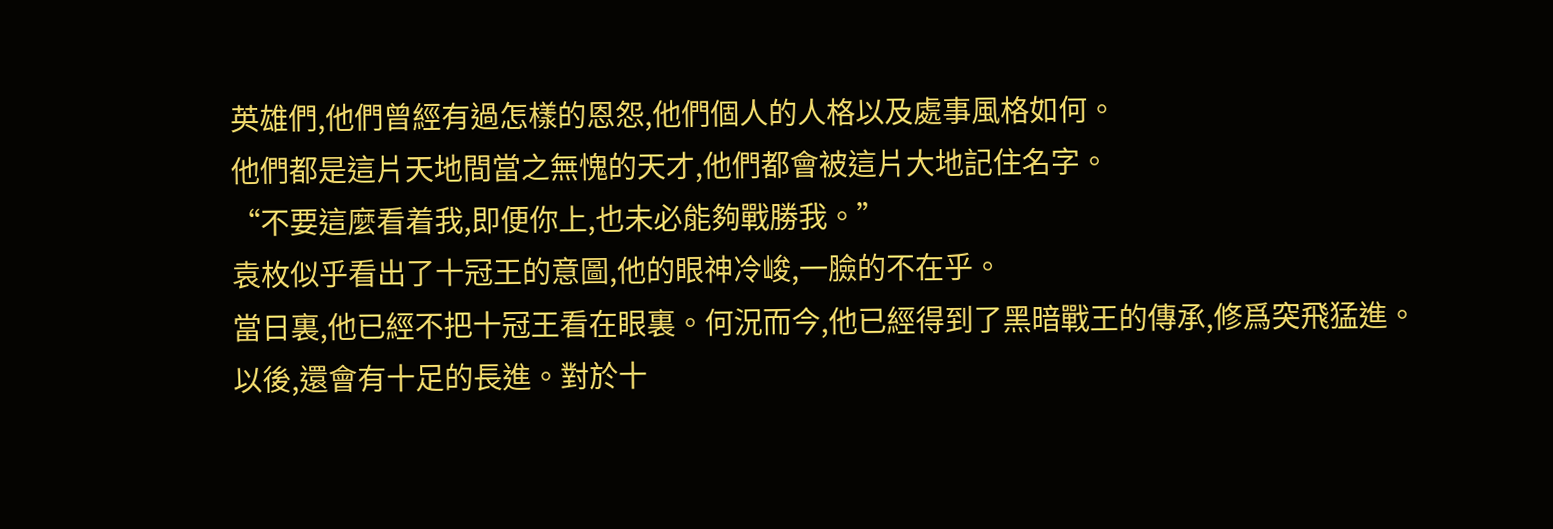英雄們,他們曾經有過怎樣的恩怨,他們個人的人格以及處事風格如何。
他們都是這片天地間當之無愧的天才,他們都會被這片大地記住名字。
“不要這麼看着我,即便你上,也未必能夠戰勝我。”
袁枚似乎看出了十冠王的意圖,他的眼神冷峻,一臉的不在乎。
當日裏,他已經不把十冠王看在眼裏。何況而今,他已經得到了黑暗戰王的傳承,修爲突飛猛進。
以後,還會有十足的長進。對於十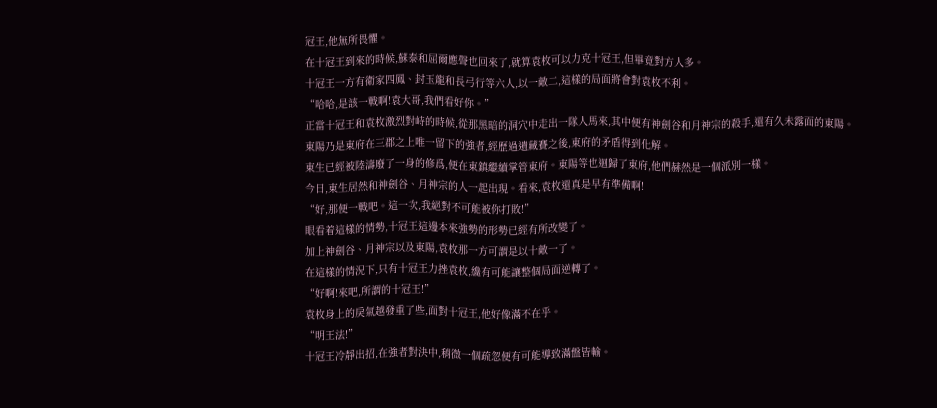冠王,他無所畏懼。
在十冠王到來的時候,蘇泰和屈爾應聲也回來了,就算袁枚可以力克十冠王,但畢竟對方人多。
十冠王一方有衛家四鳳、封玉龍和長弓行等六人,以一敵二,這樣的局面將會對袁枚不利。
“哈哈,是該一戰啊!袁大哥,我們看好你。”
正當十冠王和袁枚激烈對峙的時候,從那黑暗的洞穴中走出一隊人馬來,其中便有神劍谷和月神宗的殺手,還有久未露面的東陽。
東陽乃是東府在三郡之上唯一留下的強者,經歷過遺藏賽之後,東府的矛盾得到化解。
東生已經被陸濤廢了一身的修爲,便在東鎮繼續掌管東府。東陽等也迴歸了東府,他們赫然是一個派別一樣。
今日,東生居然和神劍谷、月神宗的人一起出現。看來,袁枚還真是早有準備啊!
“好,那便一戰吧。這一次,我絕對不可能被你打敗!”
眼看着這樣的情勢,十冠王這邊本來強勢的形勢已經有所改變了。
加上神劍谷、月神宗以及東陽,袁枚那一方可謂是以十敵一了。
在這樣的情況下,只有十冠王力挫袁枚,纔有可能讓整個局面逆轉了。
“好啊!來吧,所謂的十冠王!”
袁枚身上的戾氣越發重了些,面對十冠王,他好像滿不在乎。
“明王法!”
十冠王冷靜出招,在強者對決中,稍微一個疏忽便有可能導致滿盤皆輸。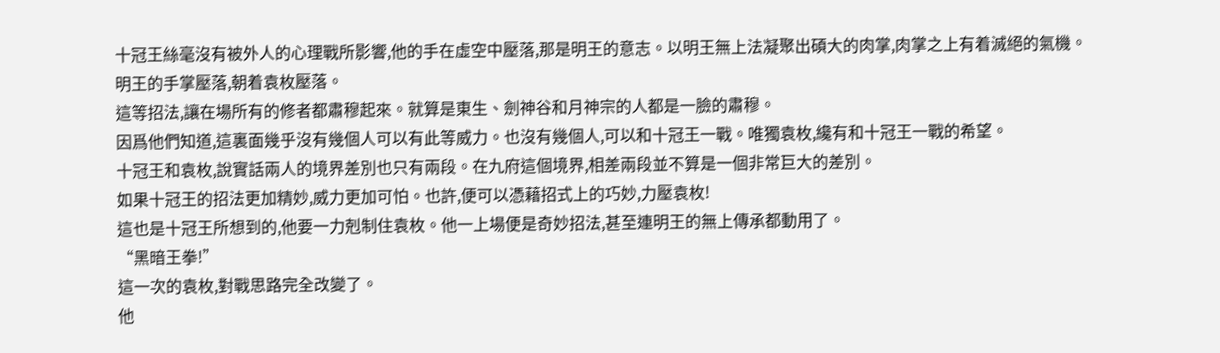十冠王絲毫沒有被外人的心理戰所影響,他的手在虛空中壓落,那是明王的意志。以明王無上法凝聚出碩大的肉掌,肉掌之上有着滅絕的氣機。
明王的手掌壓落,朝着袁枚壓落。
這等招法,讓在場所有的修者都肅穆起來。就算是東生、劍神谷和月神宗的人都是一臉的肅穆。
因爲他們知道,這裏面幾乎沒有幾個人可以有此等威力。也沒有幾個人,可以和十冠王一戰。唯獨袁枚,纔有和十冠王一戰的希望。
十冠王和袁枚,說實話兩人的境界差別也只有兩段。在九府這個境界,相差兩段並不算是一個非常巨大的差別。
如果十冠王的招法更加精妙,威力更加可怕。也許,便可以憑藉招式上的巧妙,力壓袁枚!
這也是十冠王所想到的,他要一力剋制住袁枚。他一上場便是奇妙招法,甚至連明王的無上傳承都動用了。
“黑暗王拳!”
這一次的袁枚,對戰思路完全改變了。
他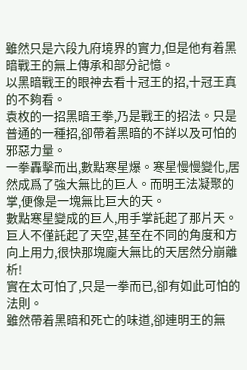雖然只是六段九府境界的實力,但是他有着黑暗戰王的無上傳承和部分記憶。
以黑暗戰王的眼神去看十冠王的招,十冠王真的不夠看。
袁枚的一招黑暗王拳,乃是戰王的招法。只是普通的一種招,卻帶着黑暗的不詳以及可怕的邪惡力量。
一拳轟擊而出,數點寒星爆。寒星慢慢變化,居然成爲了強大無比的巨人。而明王法凝聚的掌,便像是一塊無比巨大的天。
數點寒星變成的巨人,用手掌託起了那片天。
巨人不僅託起了天空,甚至在不同的角度和方向上用力,很快那塊龐大無比的天居然分崩離析!
實在太可怕了,只是一拳而已,卻有如此可怕的法則。
雖然帶着黑暗和死亡的味道,卻連明王的無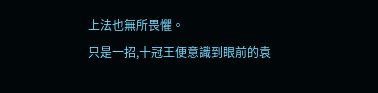上法也無所畏懼。
只是一招,十冠王便意識到眼前的袁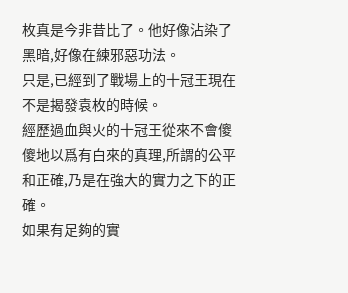枚真是今非昔比了。他好像沾染了黑暗,好像在練邪惡功法。
只是,已經到了戰場上的十冠王現在不是揭發袁枚的時候。
經歷過血與火的十冠王從來不會傻傻地以爲有白來的真理,所謂的公平和正確,乃是在強大的實力之下的正確。
如果有足夠的實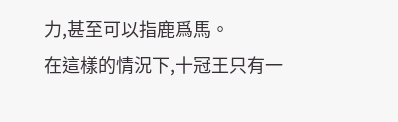力,甚至可以指鹿爲馬。
在這樣的情況下,十冠王只有一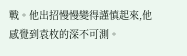戰。他出招慢慢變得謹慎起來,他感覺到袁枚的深不可測。